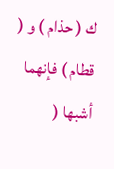ك ( حذام ) و ( قطام ) فإنهما أشبها (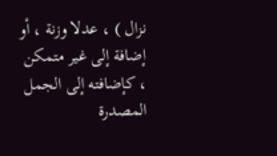نزال ) ، عدلا وزنة ، أو إضافة إلى غير متمكن ، كإضافته إلى الجمل المصدرة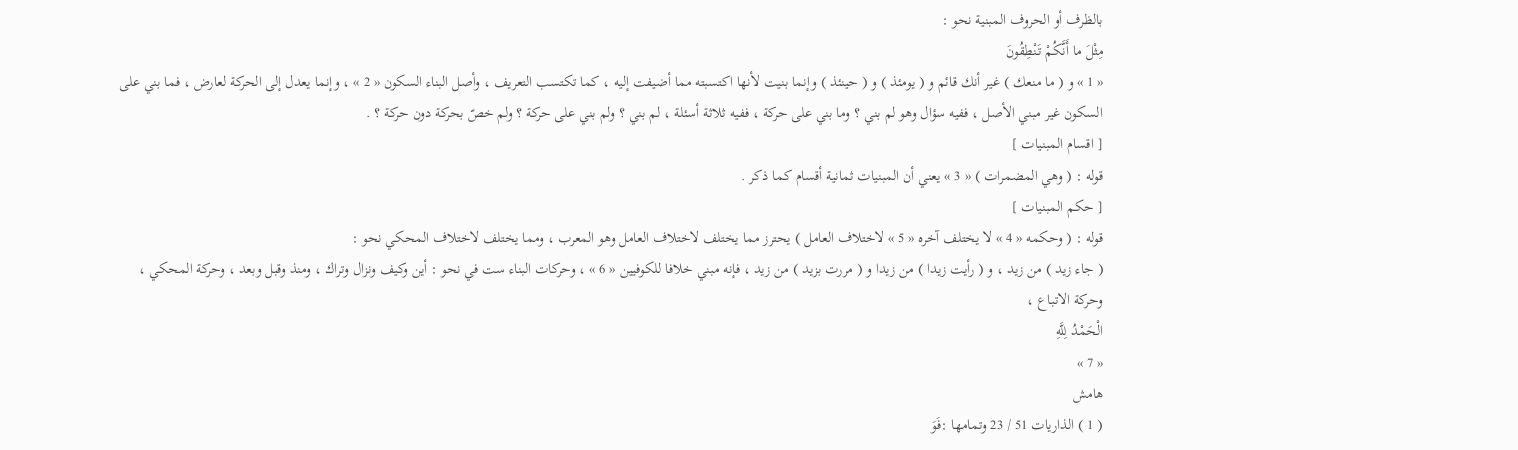بالظرف أو الحروف المبنية نحو :
مِثْلَ ما أَنَّكُمْ تَنْطِقُونَ
« 1 » و ( ما منعك ) غير أنك قائم و ( يومئذ ) و ( حينئذ ) وإنما بنيت لأنها اكتسبته مما أضيفت إليه ، كما تكتسب التعريف ، وأصل البناء السكون « 2 » ، وإنما يعدل إلى الحركة لعارض ، فما بني على السكون غير مبني الأصل ، ففيه سؤال وهو لم بني ؟ وما بني على حركة ، ففيه ثلاثة أسئلة ، لم بني ؟ ولم بني على حركة ؟ ولم خصّ بحركة دون حركة ؟ .
[ اقسام المبنيات ]
قوله : ( وهي المضمرات ) « 3 » يعني أن المبنيات ثمانية أقسام كما ذكر .
[ حكم المبنيات ]
قوله : ( وحكمه « 4 » لا يختلف آخره « 5 » لاختلاف العامل ) يحترز مما يختلف لاختلاف العامل وهو المعرب ، ومما يختلف لاختلاف المحكي نحو :
( جاء زيد ) من زيد ، و ( رأيت زيدا ) من زيدا و ( مررت بزيد ) من زيد ، فإنه مبني خلافا للكوفيين « 6 » ، وحركات البناء ست في نحو : أين وكيف ونزال وتراك ، ومنذ وقبل وبعد ، وحركة المحكي ، وحركة الاتباع ،
الْحَمْدُ لِلَّهِ
« 7 »
هامش
( 1 ) الذاريات 51 / 23 وتمامها :فَوَ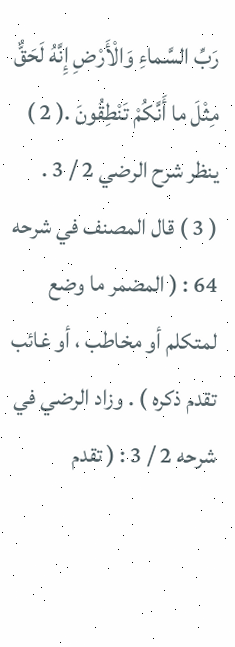رَبِّ السَّماءِ وَالْأَرْضِ إِنَّهُ لَحَقٌّ مِثْلَ ما أَنَّكُمْ تَنْطِقُونَ .( 2 ) ينظر شرح الرضي 2 / 3 .
( 3 ) قال المصنف في شرحه 64 : ( المضمر ما وضع لمتكلم أو مخاطب ، أو غائب تقدم ذكره ) . وزاد الرضي في شرحه 2 / 3 : ( تقدم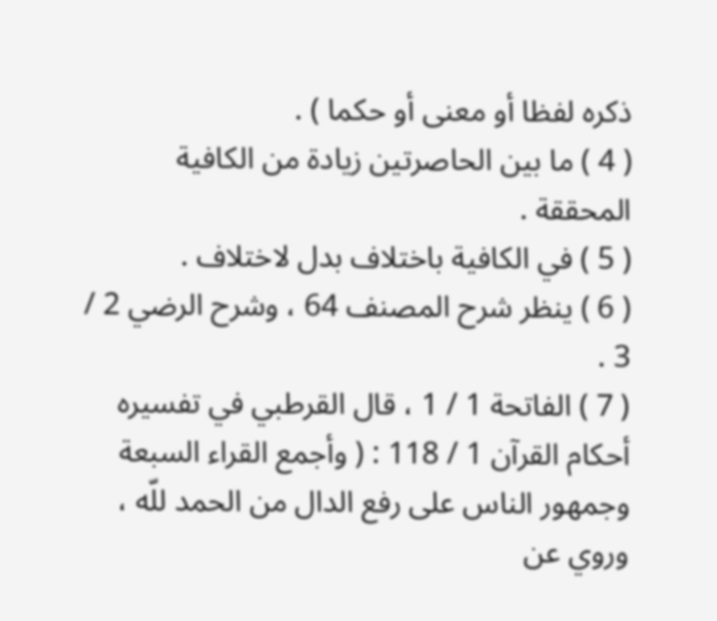ذكره لفظا أو معنى أو حكما ) .
( 4 ) ما بين الحاصرتين زيادة من الكافية المحققة .
( 5 ) في الكافية باختلاف بدل لاختلاف .
( 6 ) ينظر شرح المصنف 64 ، وشرح الرضي 2 / 3 .
( 7 ) الفاتحة 1 / 1 ، قال القرطبي في تفسيره أحكام القرآن 1 / 118 : ( وأجمع القراء السبعة وجمهور الناس على رفع الدال من الحمد للّه ، وروي عن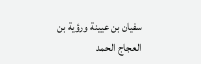سفيان بن عيينة ورؤية بن العجاج الحمد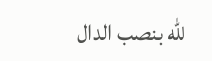للّه بنصب الدال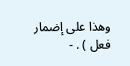وهذا على إضمار فعل ) . -